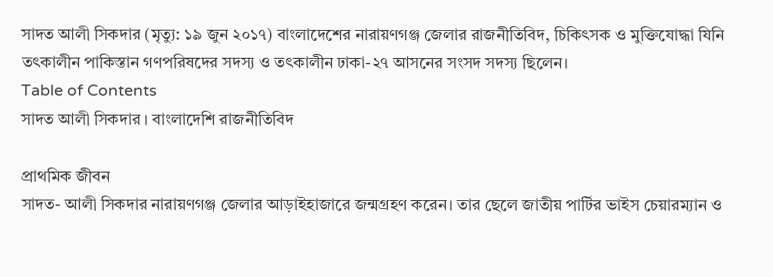সাদত আলী সিকদার (মৃত্যু: ১৯ জুন ২০১৭) বাংলাদেশের নারায়ণগঞ্জ জেলার রাজনীতিবিদ, চিকিৎসক ও মুক্তিযোদ্ধা যিনি তৎকালীন পাকিস্তান গণপরিষদের সদস্য ও তৎকালীন ঢাকা-২৭ আসনের সংসদ সদস্য ছিলেন।
Table of Contents
সাদত আলী সিকদার । বাংলাদেশি রাজনীতিবিদ

প্রাথমিক জীবন
সাদত- আলী সিকদার নারায়ণগঞ্জ জেলার আড়াইহাজারে জন্মগ্রহণ করেন। তার ছেলে জাতীয় পার্টির ভাইস চেয়ারম্যান ও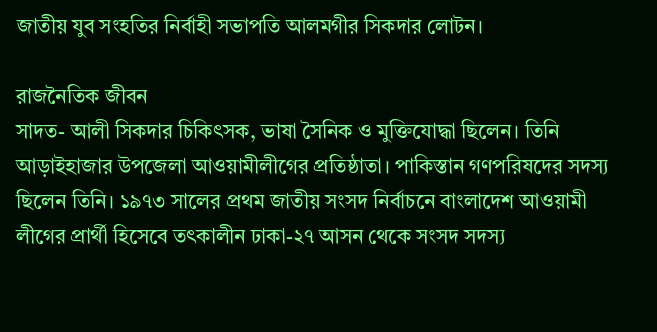জাতীয় যুব সংহতির নির্বাহী সভাপতি আলমগীর সিকদার লোটন।

রাজনৈতিক জীবন
সাদত- আলী সিকদার চিকিৎসক, ভাষা সৈনিক ও মুক্তিযোদ্ধা ছিলেন। তিনি আড়াইহাজার উপজেলা আওয়ামীলীগের প্রতিষ্ঠাতা। পাকিস্তান গণপরিষদের সদস্য ছিলেন তিনি। ১৯৭৩ সালের প্রথম জাতীয় সংসদ নির্বাচনে বাংলাদেশ আওয়ামী লীগের প্রার্থী হিসেবে তৎকালীন ঢাকা-২৭ আসন থেকে সংসদ সদস্য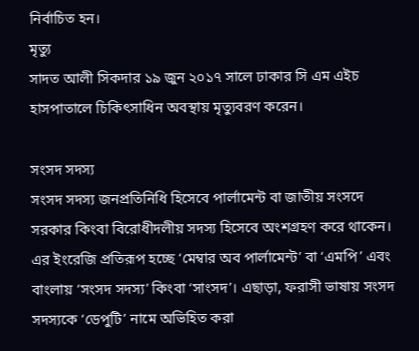নির্বাচিত হন।
মৃত্যু
সাদত আলী সিকদার ১৯ জুন ২০১৭ সালে ঢাকার সি এম এইচ হাসপাতালে চিকিৎসাধিন অবস্থায় মৃত্যুবরণ করেন।

সংসদ সদস্য
সংসদ সদস্য জনপ্রতিনিধি হিসেবে পার্লামেন্ট বা জাতীয় সংসদে সরকার কিংবা বিরোধীদলীয় সদস্য হিসেবে অংশগ্রহণ করে থাকেন। এর ইংরেজি প্রতিরূপ হচ্ছে ‘মেম্বার অব পার্লামেন্ট’ বা ‘এমপি’ এবং বাংলায় ‘সংসদ সদস্য’ কিংবা ‘সাংসদ’। এছাড়া, ফরাসী ভাষায় সংসদ সদস্যকে ‘ডেপুটি’ নামে অভিহিত করা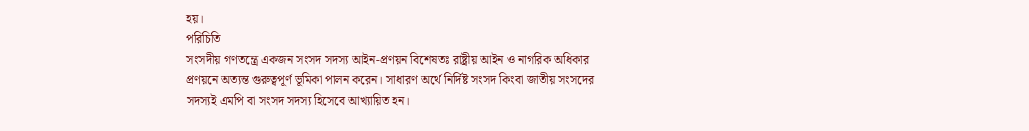হয়।
পরিচিতি
সংসদীয় গণতন্ত্রে একজন সংসদ সদস্য আইন-প্রণয়ন বিশেষতঃ রাষ্ট্রীয় আইন ও নাগরিক অধিকার প্রণয়নে অত্যন্ত গুরুত্বপূর্ণ ভূমিকা পালন করেন। সাধারণ অর্থে নির্দিষ্ট সংসদ কিংবা জাতীয় সংসদের সদস্যই এমপি বা সংসদ সদস্য হিসেবে আখ্যায়িত হন।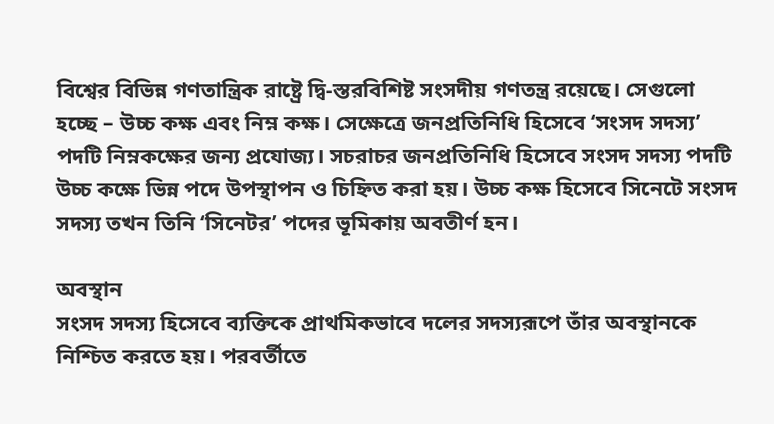বিশ্বের বিভিন্ন গণতান্ত্রিক রাষ্ট্রে দ্বি-স্তরবিশিষ্ট সংসদীয় গণতন্ত্র রয়েছে। সেগুলো হচ্ছে – উচ্চ কক্ষ এবং নিম্ন কক্ষ। সেক্ষেত্রে জনপ্রতিনিধি হিসেবে ‘সংসদ সদস্য’ পদটি নিম্নকক্ষের জন্য প্রযোজ্য। সচরাচর জনপ্রতিনিধি হিসেবে সংসদ সদস্য পদটি উচ্চ কক্ষে ভিন্ন পদে উপস্থাপন ও চিহ্নিত করা হয়। উচ্চ কক্ষ হিসেবে সিনেটে সংসদ সদস্য তখন তিনি ‘সিনেটর’ পদের ভূমিকায় অবতীর্ণ হন।

অবস্থান
সংসদ সদস্য হিসেবে ব্যক্তিকে প্রাথমিকভাবে দলের সদস্যরূপে তাঁর অবস্থানকে নিশ্চিত করতে হয়। পরবর্তীতে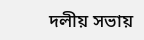দলীয় সভায়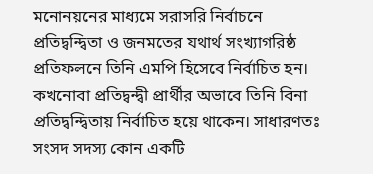মনোনয়নের মাধ্যমে সরাসরি নির্বাচনে প্রতিদ্বন্দ্বিতা ও জনমতের যথার্থ সংখ্যাগরিষ্ঠ প্রতিফলনে তিনি এমপি হিসেবে নির্বাচিত হন।
কখনোবা প্রতিদ্বন্দ্বী প্রার্থীর অভাবে তিনি বিনা প্রতিদ্বন্দ্বিতায় নির্বাচিত হয়ে থাকেন। সাধারণতঃ সংসদ সদস্য কোন একটি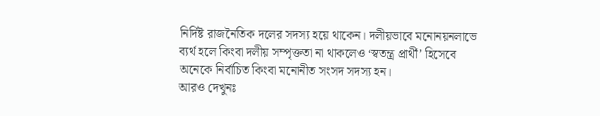নির্দিষ্ট রাজনৈতিক দলের সদস্য হয়ে থাকেন। দলীয়ভাবে মনোনয়নলাভে ব্যর্থ হলে কিংবা দলীয় সম্পৃক্ততা না থাকলেও ‘স্বতন্ত্র প্রার্থী’ হিসেবে অনেকে নির্বাচিত কিংবা মনোনীত সংসদ সদস্য হন।
আরও দেখুনঃ